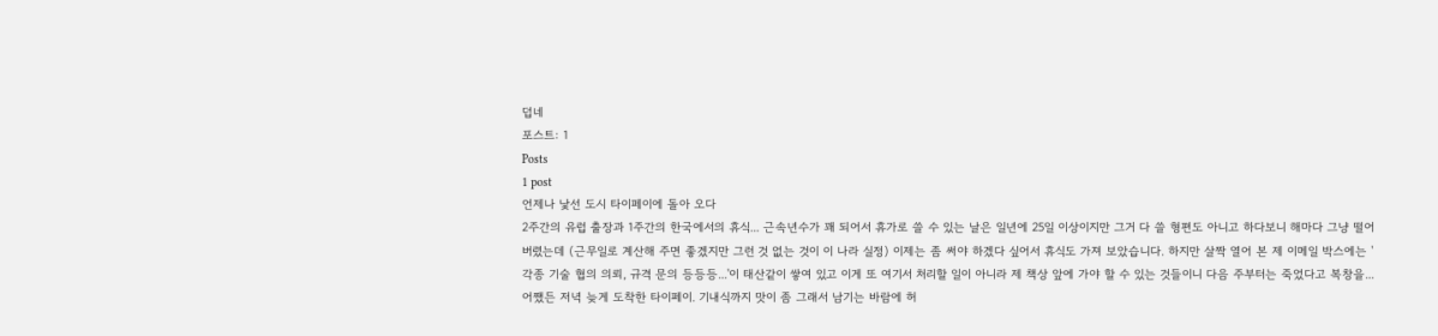덥네
포스트: 1
Posts
1 post
언제나 낯선 도시 타이페이에 돌아 오다
2주간의 유럽 출장과 1주간의 한국에서의 휴식... 근속년수가 꽤 되어서 휴가로 쓸 수 있는 날은 일년에 25일 이상이지만 그거 다 쓸 형편도 아니고 하다보니 해마다 그냥 떨어버렸는데 (근무일로 계산해 주면 좋겠지만 그런 것 없는 것이 이 나라 실정) 이제는 좀 써야 하겠다 싶어서 휴식도 가져 보았습니다. 하지만 살짝 열어 본 제 이메일 박스에는 '각종 기술 협의 의뢰, 규격 문의 등등등...'이 태산같이 쌓여 있고 이게 또 여기서 처리할 일이 아니라 제 책상 앞에 가야 할 수 있는 것들이니 다음 주부터는 죽었다고 복창을... 어쨌든 저녁 늦게 도착한 타이페이. 기내식까지 맛이 좀 그래서 남기는 바람에 허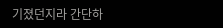기졌던지라 간단하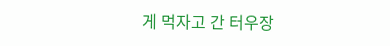게 먹자고 간 터우장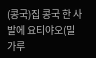(콩국)집 콩국 한 사발에 요티야오(밀가루